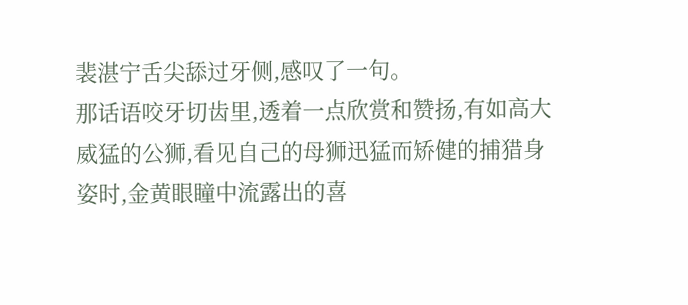裴湛宁舌尖舔过牙侧,感叹了一句。
那话语咬牙切齿里,透着一点欣赏和赞扬,有如高大威猛的公狮,看见自己的母狮迅猛而矫健的捕猎身姿时,金黄眼瞳中流露出的喜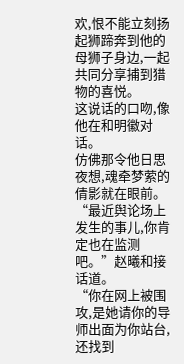欢,恨不能立刻扬起狮蹄奔到他的母狮子身边,一起共同分享捕到猎物的喜悦。
这说话的口吻,像他在和明徽对话。
仿佛那令他日思夜想,魂牵梦萦的倩影就在眼前。
“最近舆论场上发生的事儿,你肯定也在监测吧。”赵曦和接话道。
“你在网上被围攻,是她请你的导师出面为你站台,还找到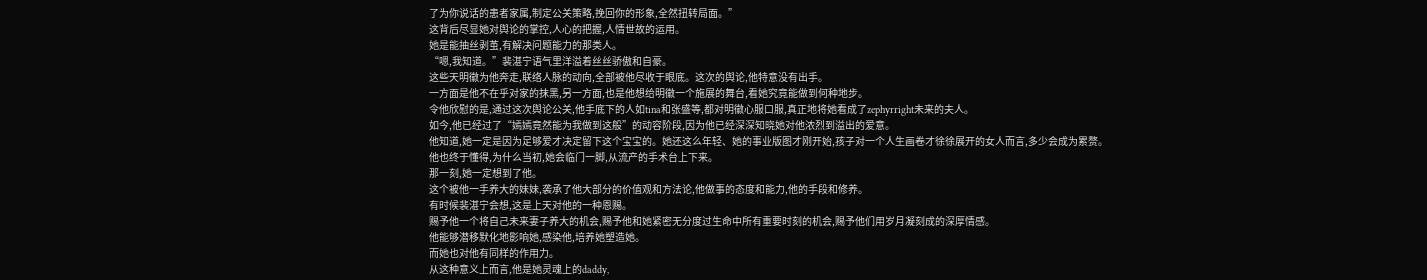了为你说话的患者家属,制定公关策略,挽回你的形象,全然扭转局面。”
这背后尽显她对舆论的掌控,人心的把握,人情世故的运用。
她是能抽丝剥茧,有解决问题能力的那类人。
“嗯,我知道。”裴湛宁语气里洋溢着丝丝骄傲和自豪。
这些天明徽为他奔走,联络人脉的动向,全部被他尽收于眼底。这次的舆论,他特意没有出手。
一方面是他不在乎对家的抹黑,另一方面,也是他想给明徽一个施展的舞台,看她究竟能做到何种地步。
令他欣慰的是,通过这次舆论公关,他手底下的人如tina和张盛等,都对明徽心服口服,真正地将她看成了zephyrright未来的夫人。
如今,他已经过了“嫣嫣竟然能为我做到这般”的动容阶段,因为他已经深深知晓她对他浓烈到溢出的爱意。
他知道,她一定是因为足够爱才决定留下这个宝宝的。她还这么年轻、她的事业版图才刚开始,孩子对一个人生画卷才徐徐展开的女人而言,多少会成为累赘。
他也终于懂得,为什么当初,她会临门一脚,从流产的手术台上下来。
那一刻,她一定想到了他。
这个被他一手养大的妹妹,袭承了他大部分的价值观和方法论,他做事的态度和能力,他的手段和修养。
有时候裴湛宁会想,这是上天对他的一种恩赐。
赐予他一个将自己未来妻子养大的机会,赐予他和她紧密无分度过生命中所有重要时刻的机会,赐予他们用岁月凝刻成的深厚情感。
他能够潜移默化地影响她,感染他,培养她塑造她。
而她也对他有同样的作用力。
从这种意义上而言,他是她灵魂上的daddy,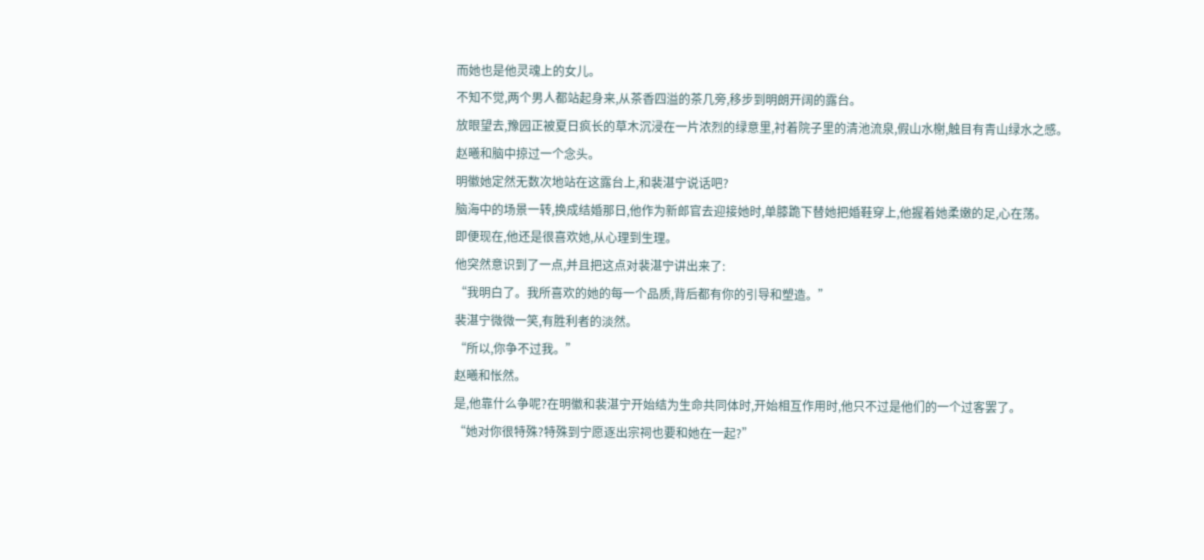而她也是他灵魂上的女儿。
不知不觉,两个男人都站起身来,从茶香四溢的茶几旁,移步到明朗开阔的露台。
放眼望去,豫园正被夏日疯长的草木沉浸在一片浓烈的绿意里,衬着院子里的清池流泉,假山水榭,触目有青山绿水之感。
赵曦和脑中掠过一个念头。
明徽她定然无数次地站在这露台上,和裴湛宁说话吧?
脑海中的场景一转,换成结婚那日,他作为新郎官去迎接她时,单膝跪下替她把婚鞋穿上,他握着她柔嫩的足,心在荡。
即便现在,他还是很喜欢她,从心理到生理。
他突然意识到了一点,并且把这点对裴湛宁讲出来了:
“我明白了。我所喜欢的她的每一个品质,背后都有你的引导和塑造。”
裴湛宁微微一笑,有胜利者的淡然。
“所以,你争不过我。”
赵曦和怅然。
是,他靠什么争呢?在明徽和裴湛宁开始结为生命共同体时,开始相互作用时,他只不过是他们的一个过客罢了。
“她对你很特殊?特殊到宁愿逐出宗祠也要和她在一起?”